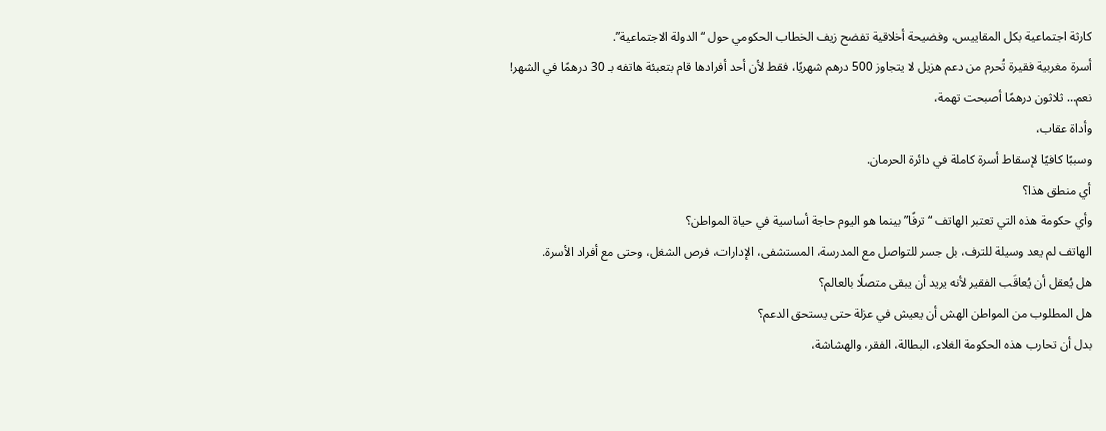كارثة اجتماعية بكل المقاييس، وفضيحة أخلاقية تفضح زيف الخطاب الحكومي حول “الدولة الاجتماعية”.
أسرة مغربية فقيرة تُحرم من دعم هزيل لا يتجاوز 500 درهم شهريًا، فقط لأن أحد أفرادها قام بتعبئة هاتفه بـ 30 درهمًا في الشهر!
نعم… ثلاثون درهمًا أصبحت تهمة،
وأداة عقاب،
وسببًا كافيًا لإسقاط أسرة كاملة في دائرة الحرمان.
أي منطق هذا؟
وأي حكومة هذه التي تعتبر الهاتف “ترفًا” بينما هو اليوم حاجة أساسية في حياة المواطن؟
الهاتف لم يعد وسيلة للترف، بل جسر للتواصل مع المدرسة، المستشفى، الإدارات، فرص الشغل، وحتى مع أفراد الأسرة.
هل يُعقل أن يُعاقَب الفقير لأنه يريد أن يبقى متصلًا بالعالم؟
هل المطلوب من المواطن الهش أن يعيش في عزلة حتى يستحق الدعم؟
بدل أن تحارب هذه الحكومة الغلاء، البطالة، الفقر، والهشاشة،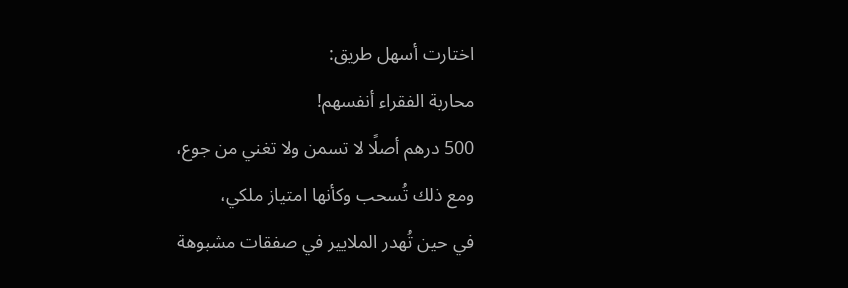اختارت أسهل طريق:
محاربة الفقراء أنفسهم!
500 درهم أصلًا لا تسمن ولا تغني من جوع،
ومع ذلك تُسحب وكأنها امتياز ملكي،
في حين تُهدر الملايير في صفقات مشبوهة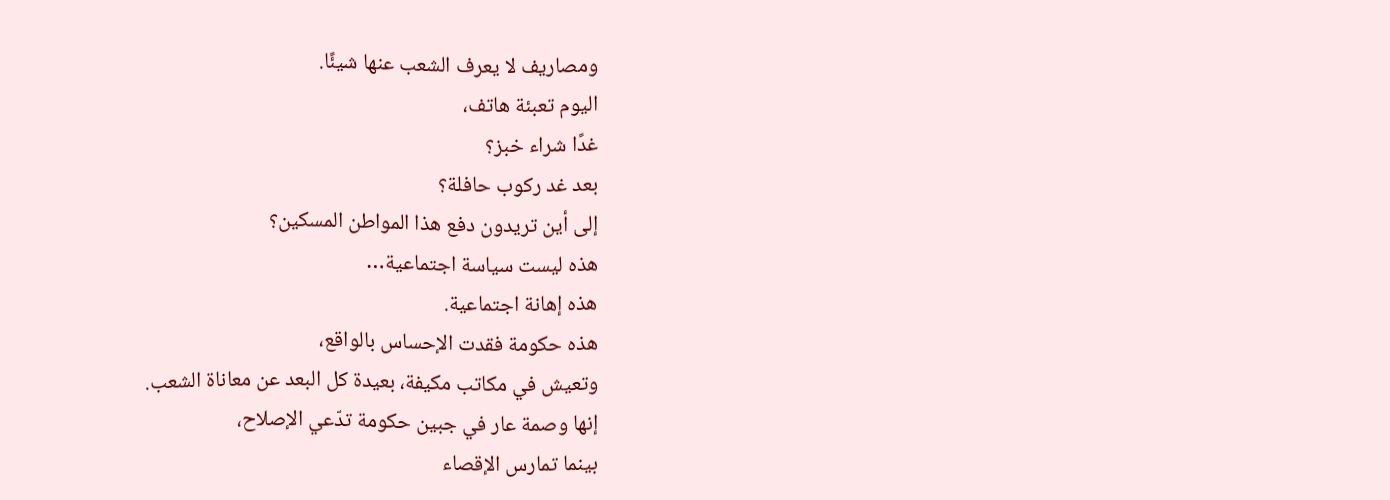ومصاريف لا يعرف الشعب عنها شيئًا.
اليوم تعبئة هاتف،
غدًا شراء خبز؟
بعد غد ركوب حافلة؟
إلى أين تريدون دفع هذا المواطن المسكين؟
هذه ليست سياسة اجتماعية…
هذه إهانة اجتماعية.
هذه حكومة فقدت الإحساس بالواقع،
وتعيش في مكاتب مكيفة، بعيدة كل البعد عن معاناة الشعب.
إنها وصمة عار في جبين حكومة تدّعي الإصلاح،
بينما تمارس الإقصاء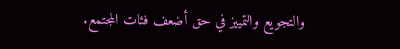والتجويع والتمييز في حق أضعف فئات المجتمع.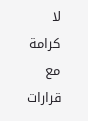لا كرامة مع قرارات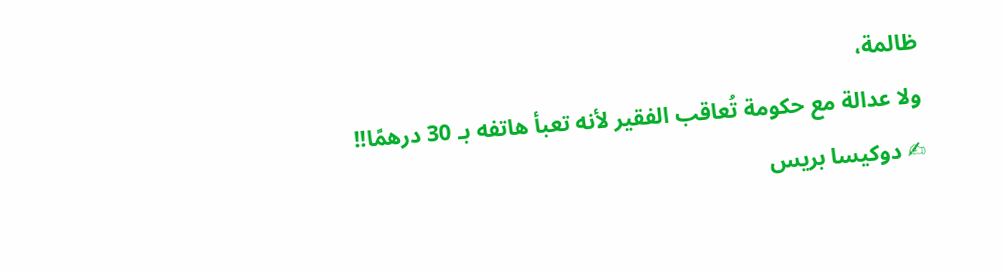ظالمة،
ولا عدالة مع حكومة تُعاقب الفقير لأنه تعبأ هاتفه بـ 30 درهمًا!!
✍ دوكيسا بريس